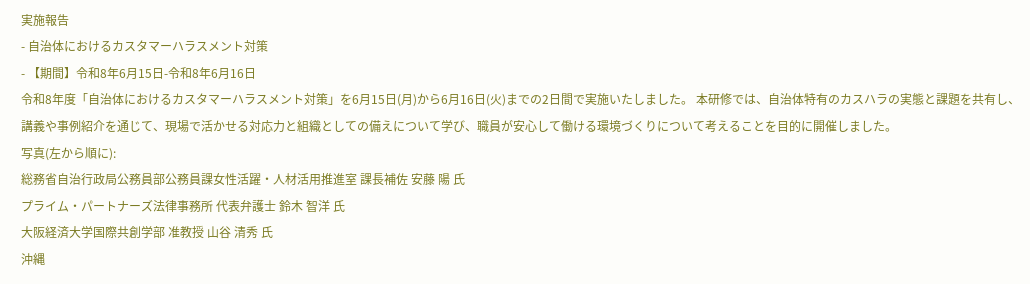実施報告
- 自治体におけるカスタマーハラスメント対策
- 【期間】令和8年6月15日-令和8年6月16日
令和8年度「自治体におけるカスタマーハラスメント対策」を6月15日(月)から6月16日(火)までの2日間で実施いたしました。 本研修では、自治体特有のカスハラの実態と課題を共有し、講義や事例紹介を通じて、現場で活かせる対応力と組織としての備えについて学び、職員が安心して働ける環境づくりについて考えることを目的に開催しました。
写真(左から順に):
総務省自治行政局公務員部公務員課女性活躍・人材活用推進室 課長補佐 安藤 陽 氏
プライム・パートナーズ法律事務所 代表弁護士 鈴木 智洋 氏
大阪経済大学国際共創学部 准教授 山谷 清秀 氏
沖縄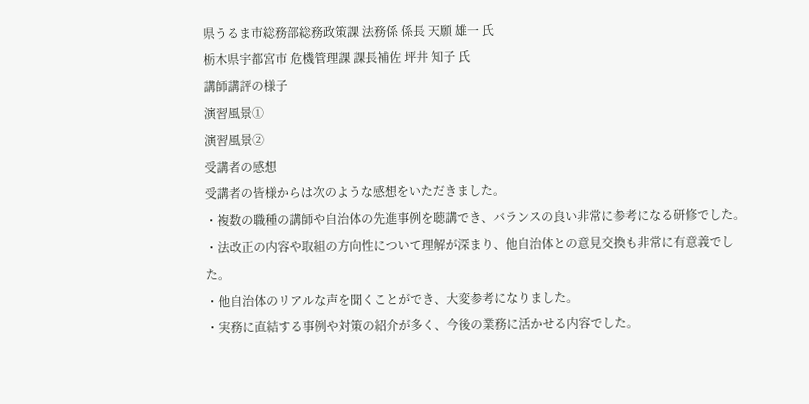県うるま市総務部総務政策課 法務係 係長 天願 雄一 氏
栃木県宇都宮市 危機管理課 課長補佐 坪井 知子 氏
講師講評の様子
演習風景①
演習風景②
受講者の感想
受講者の皆様からは次のような感想をいただきました。
・複数の職種の講師や自治体の先進事例を聴講でき、バランスの良い非常に参考になる研修でした。
・法改正の内容や取組の方向性について理解が深まり、他自治体との意見交換も非常に有意義でした。
・他自治体のリアルな声を聞くことができ、大変参考になりました。
・実務に直結する事例や対策の紹介が多く、今後の業務に活かせる内容でした。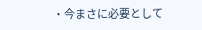・今まさに必要として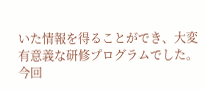いた情報を得ることができ、大変有意義な研修プログラムでした。
今回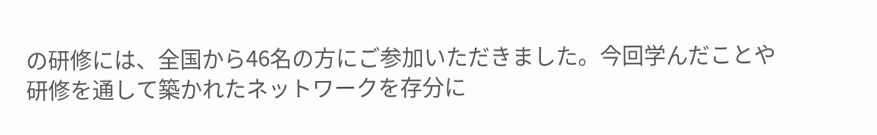の研修には、全国から46名の方にご参加いただきました。今回学んだことや研修を通して築かれたネットワークを存分に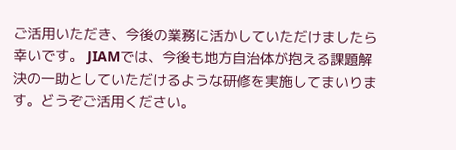ご活用いただき、今後の業務に活かしていただけましたら幸いです。 JIAMでは、今後も地方自治体が抱える課題解決の一助としていただけるような研修を実施してまいります。どうぞご活用ください。